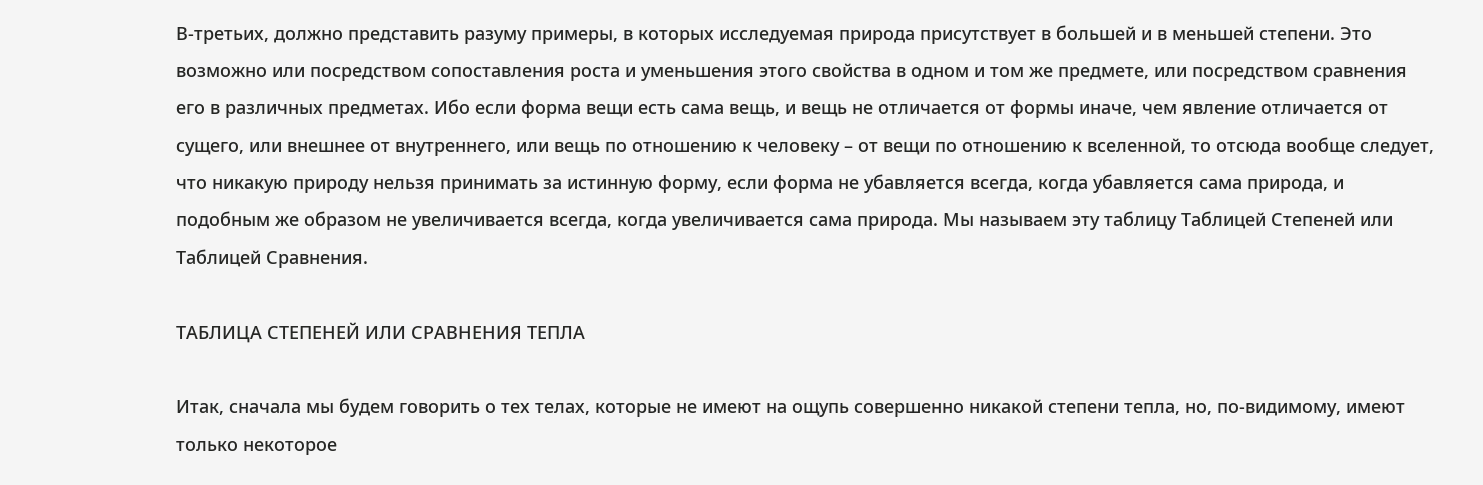В-третьих, должно представить разуму примеры, в которых исследуемая природа присутствует в большей и в меньшей степени. Это возможно или посредством сопоставления роста и уменьшения этого свойства в одном и том же предмете, или посредством сравнения его в различных предметах. Ибо если форма вещи есть сама вещь, и вещь не отличается от формы иначе, чем явление отличается от сущего, или внешнее от внутреннего, или вещь по отношению к человеку – от вещи по отношению к вселенной, то отсюда вообще следует, что никакую природу нельзя принимать за истинную форму, если форма не убавляется всегда, когда убавляется сама природа, и подобным же образом не увеличивается всегда, когда увеличивается сама природа. Мы называем эту таблицу Таблицей Степеней или Таблицей Сравнения.

ТАБЛИЦА СТЕПЕНЕЙ ИЛИ СРАВНЕНИЯ ТЕПЛА

Итак, сначала мы будем говорить о тех телах, которые не имеют на ощупь совершенно никакой степени тепла, но, по-видимому, имеют только некоторое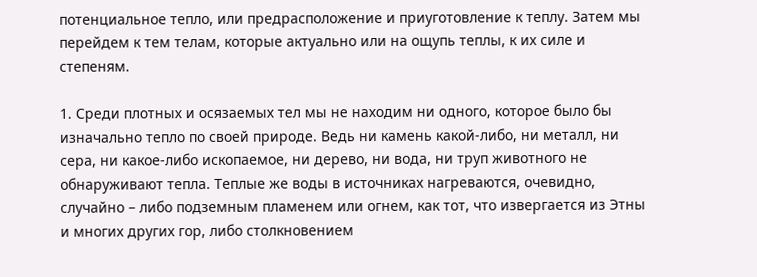потенциальное тепло, или предрасположение и приуготовление к теплу. Затем мы перейдем к тем телам, которые актуально или на ощупь теплы, к их силе и степеням.

1. Среди плотных и осязаемых тел мы не находим ни одного, которое было бы изначально тепло по своей природе. Ведь ни камень какой-либо, ни металл, ни сера, ни какое-либо ископаемое, ни дерево, ни вода, ни труп животного не обнаруживают тепла. Теплые же воды в источниках нагреваются, очевидно, случайно – либо подземным пламенем или огнем, как тот, что извергается из Этны и многих других гор, либо столкновением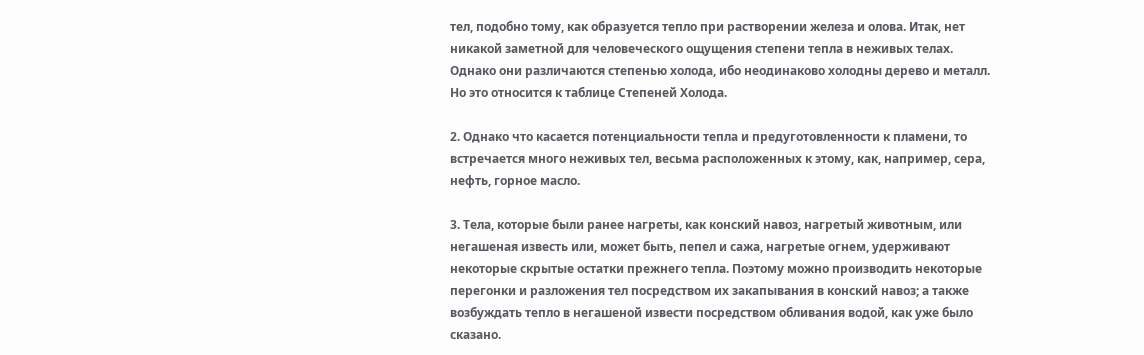тел, подобно тому, как образуется тепло при растворении железа и олова. Итак, нет никакой заметной для человеческого ощущения степени тепла в неживых телах. Однако они различаются степенью холода, ибо неодинаково холодны дерево и металл. Но это относится к таблице Степеней Холода.

2. Однако что касается потенциальности тепла и предуготовленности к пламени, то встречается много неживых тел, весьма расположенных к этому, как, например, сера, нефть, горное масло.

3. Тела, которые были ранее нагреты, как конский навоз, нагретый животным, или негашеная известь или, может быть, пепел и сажа, нагретые огнем, удерживают некоторые скрытые остатки прежнего тепла. Поэтому можно производить некоторые перегонки и разложения тел посредством их закапывания в конский навоз; а также возбуждать тепло в негашеной извести посредством обливания водой, как уже было сказано.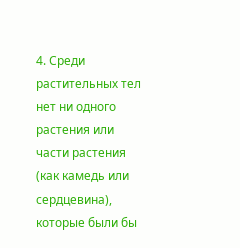4. Среди растительных тел нет ни одного растения или части растения (как камедь или сердцевина), которые были бы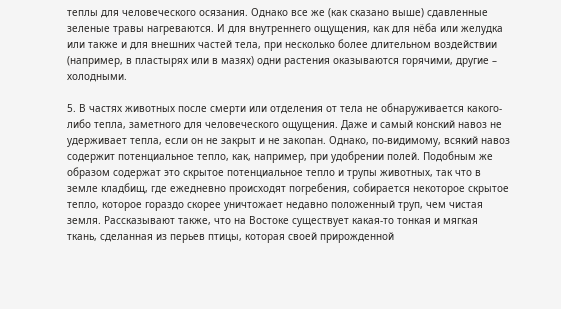теплы для человеческого осязания. Однако все же (как сказано выше) сдавленные зеленые травы нагреваются. И для внутреннего ощущения, как для нёба или желудка или также и для внешних частей тела, при несколько более длительном воздействии (например, в пластырях или в мазях) одни растения оказываются горячими, другие – холодными.

5. В частях животных после смерти или отделения от тела не обнаруживается какого-либо тепла, заметного для человеческого ощущения. Даже и самый конский навоз не удерживает тепла, если он не закрыт и не закопан. Однако, по-видимому, всякий навоз содержит потенциальное тепло, как, например, при удобрении полей. Подобным же образом содержат это скрытое потенциальное тепло и трупы животных, так что в земле кладбищ, где ежедневно происходят погребения, собирается некоторое скрытое тепло, которое гораздо скорее уничтожает недавно положенный труп, чем чистая земля. Рассказывают также, что на Востоке существует какая-то тонкая и мягкая ткань, сделанная из перьев птицы, которая своей прирожденной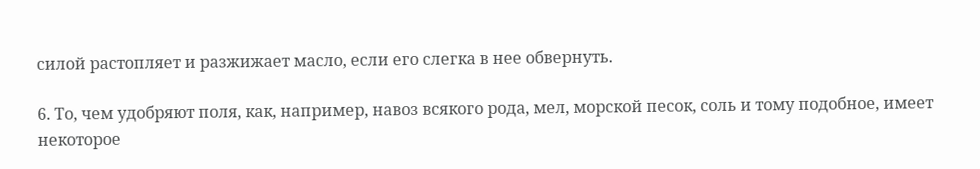силой растопляет и разжижает масло, если его слегка в нее обвернуть.

6. То, чем удобряют поля, как, например, навоз всякого рода, мел, морской песок, соль и тому подобное, имеет некоторое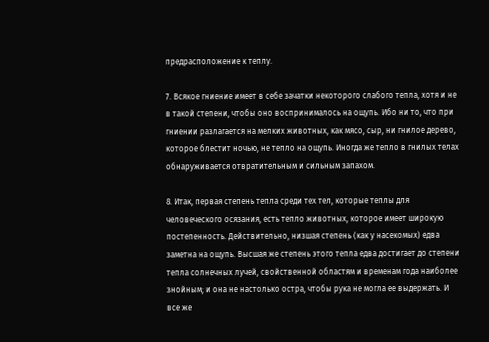предрасположение к теплу.

7. Всякое гниение имеет в себе зачатки некоторого слабого тепла, хотя и не в такой степени, чтобы оно воспринималось на ощупь. Ибо ни то, что при гниении разлагается на мелких животных, как мясо, сыр, ни гнилое дерево, которое блестит ночью, не тепло на ощупь. Иногда же тепло в гнилых телах обнаруживается отвратительным и сильным запахом.

8. Итак, первая степень тепла среди тех тел, которые теплы для человеческого осязания, есть тепло животных, которое имеет широкую постепенность. Действительно, низшая степень (как у насекомых) едва заметна на ощупь. Высшая же степень этого тепла едва достигает до степени тепла солнечных лучей, свойственной областям и временам года наиболее знойным; и она не настолько остра, чтобы рука не могла ее выдержать. И все же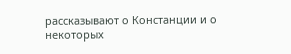рассказывают о Констанции и о некоторых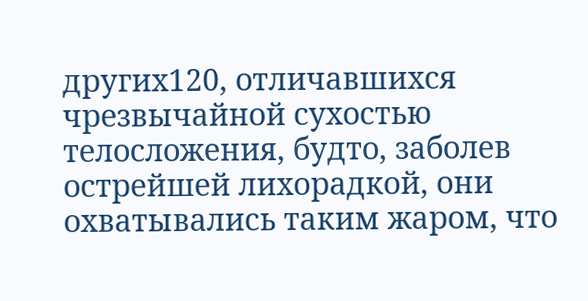других120, отличавшихся чрезвычайной сухостью телосложения, будто, заболев острейшей лихорадкой, они охватывались таким жаром, что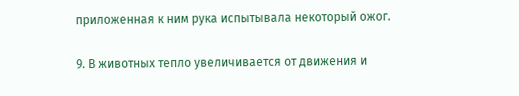приложенная к ним рука испытывала некоторый ожог.

9. В животных тепло увеличивается от движения и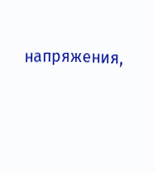напряжения,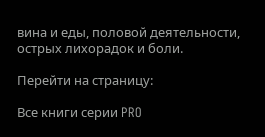вина и еды, половой деятельности, острых лихорадок и боли.

Перейти на страницу:

Все книги серии PRO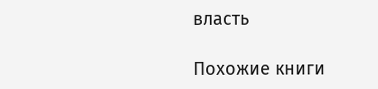власть

Похожие книги